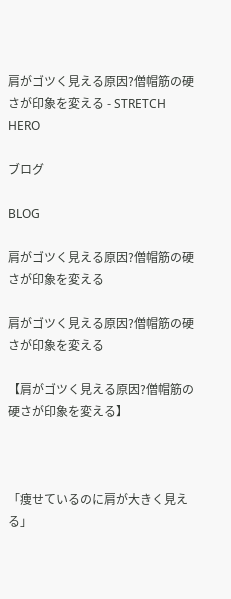肩がゴツく見える原因?僧帽筋の硬さが印象を変える - STRETCH HERO

ブログ

BLOG

肩がゴツく見える原因?僧帽筋の硬さが印象を変える

肩がゴツく見える原因?僧帽筋の硬さが印象を変える

【肩がゴツく見える原因?僧帽筋の硬さが印象を変える】



「痩せているのに肩が大きく見える」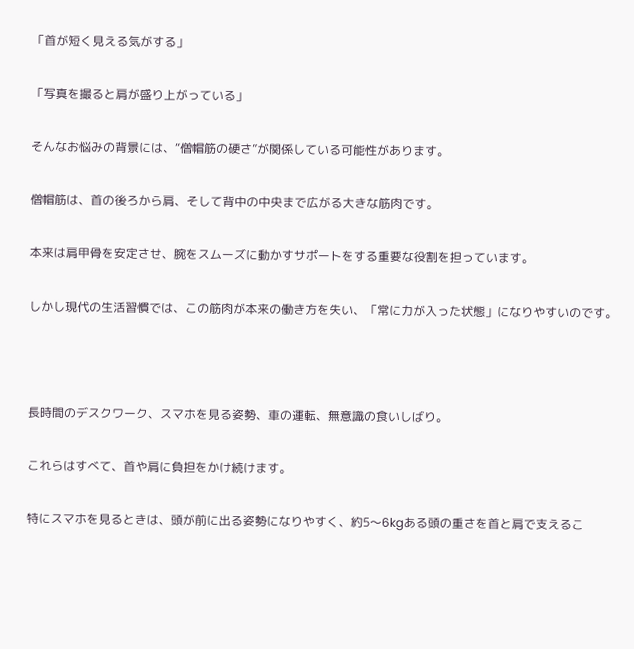「首が短く見える気がする」

「写真を撮ると肩が盛り上がっている」

そんなお悩みの背景には、“僧帽筋の硬さ”が関係している可能性があります。

僧帽筋は、首の後ろから肩、そして背中の中央まで広がる大きな筋肉です。

本来は肩甲骨を安定させ、腕をスムーズに動かすサポートをする重要な役割を担っています。

しかし現代の生活習慣では、この筋肉が本来の働き方を失い、「常に力が入った状態」になりやすいのです。



長時間のデスクワーク、スマホを見る姿勢、車の運転、無意識の食いしばり。

これらはすべて、首や肩に負担をかけ続けます。

特にスマホを見るときは、頭が前に出る姿勢になりやすく、約5〜6kgある頭の重さを首と肩で支えるこ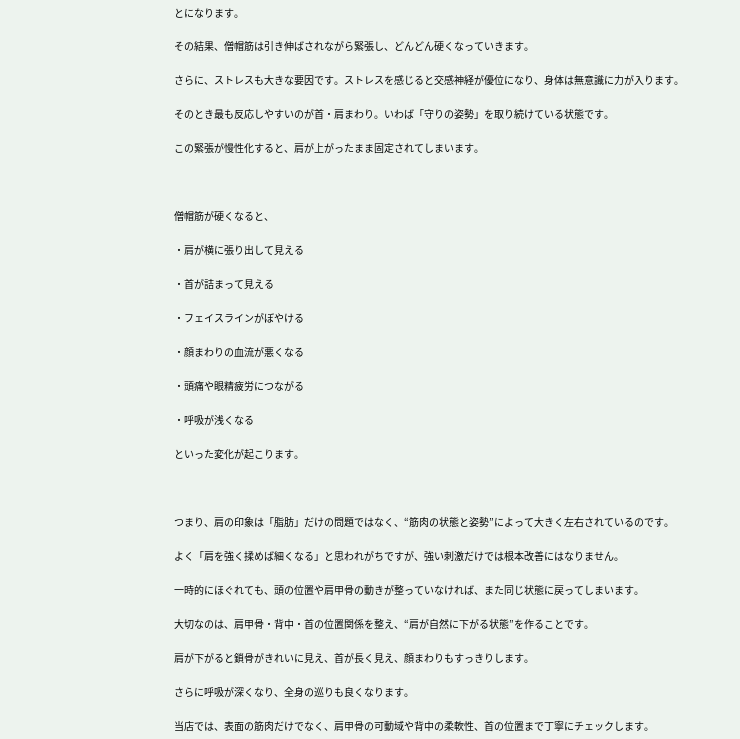とになります。

その結果、僧帽筋は引き伸ばされながら緊張し、どんどん硬くなっていきます。

さらに、ストレスも大きな要因です。ストレスを感じると交感神経が優位になり、身体は無意識に力が入ります。

そのとき最も反応しやすいのが首・肩まわり。いわば「守りの姿勢」を取り続けている状態です。

この緊張が慢性化すると、肩が上がったまま固定されてしまいます。



僧帽筋が硬くなると、

・肩が横に張り出して見える

・首が詰まって見える

・フェイスラインがぼやける

・顔まわりの血流が悪くなる

・頭痛や眼精疲労につながる

・呼吸が浅くなる

といった変化が起こります。



つまり、肩の印象は「脂肪」だけの問題ではなく、“筋肉の状態と姿勢”によって大きく左右されているのです。

よく「肩を強く揉めば細くなる」と思われがちですが、強い刺激だけでは根本改善にはなりません。

一時的にほぐれても、頭の位置や肩甲骨の動きが整っていなければ、また同じ状態に戻ってしまいます。

大切なのは、肩甲骨・背中・首の位置関係を整え、“肩が自然に下がる状態”を作ることです。

肩が下がると鎖骨がきれいに見え、首が長く見え、顔まわりもすっきりします。

さらに呼吸が深くなり、全身の巡りも良くなります。

当店では、表面の筋肉だけでなく、肩甲骨の可動域や背中の柔軟性、首の位置まで丁寧にチェックします。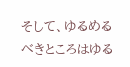そして、ゆるめるべきところはゆる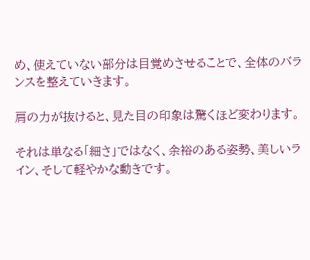め、使えていない部分は目覚めさせることで、全体のバランスを整えていきます。

肩の力が抜けると、見た目の印象は驚くほど変わります。

それは単なる「細さ」ではなく、余裕のある姿勢、美しいライン、そして軽やかな動きです。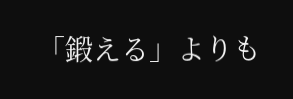「鍛える」よりも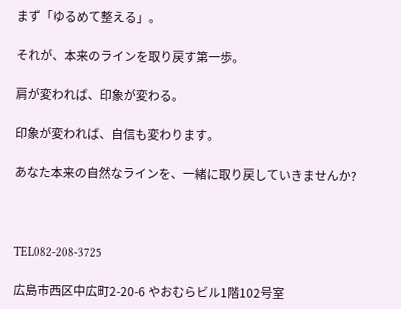まず「ゆるめて整える」。

それが、本来のラインを取り戻す第一歩。

肩が変われば、印象が変わる。

印象が変われば、自信も変わります。

あなた本来の自然なラインを、一緒に取り戻していきませんか?



TEL082-208-3725

広島市西区中広町2-20-6 やおむらビル1階102号室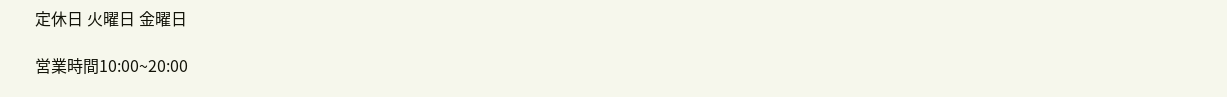定休日 火曜日 金曜日

営業時間10:00~20:00